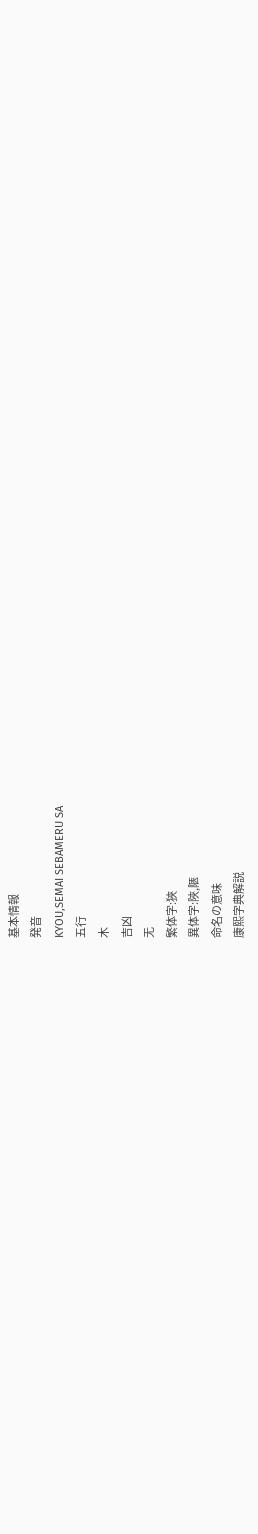基本情報
発音
KYOU,SEMAI SEBAMERU SA
五行
木
吉凶
无
繁体字:狹
異体字:陜,陿
命名の意味
康熙字典解説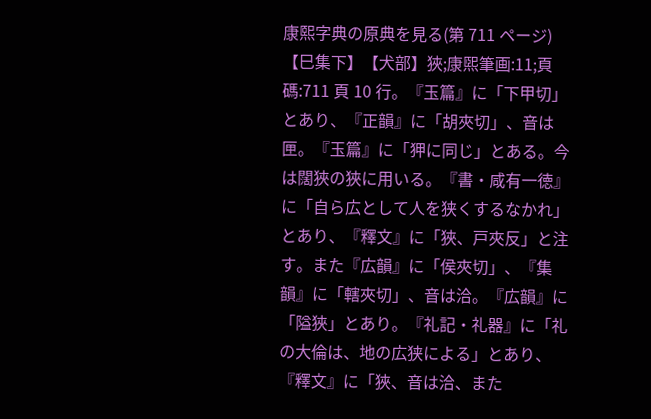康熙字典の原典を見る(第 711 ページ)
【巳集下】【犬部】狹;康煕筆画:11;頁碼:711 頁 10 行。『玉篇』に「下甲切」とあり、『正韻』に「胡夾切」、音は匣。『玉篇』に「狎に同じ」とある。今は闊狹の狹に用いる。『書・咸有一徳』に「自ら広として人を狭くするなかれ」とあり、『釋文』に「狹、戸夾反」と注す。また『広韻』に「侯夾切」、『集韻』に「轄夾切」、音は洽。『広韻』に「隘狹」とあり。『礼記・礼器』に「礼の大倫は、地の広狭による」とあり、『釋文』に「狹、音は洽、また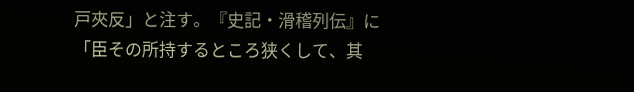戸夾反」と注す。『史記・滑稽列伝』に「臣その所持するところ狭くして、其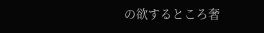の欲するところ奢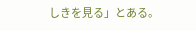しきを見る」とある。